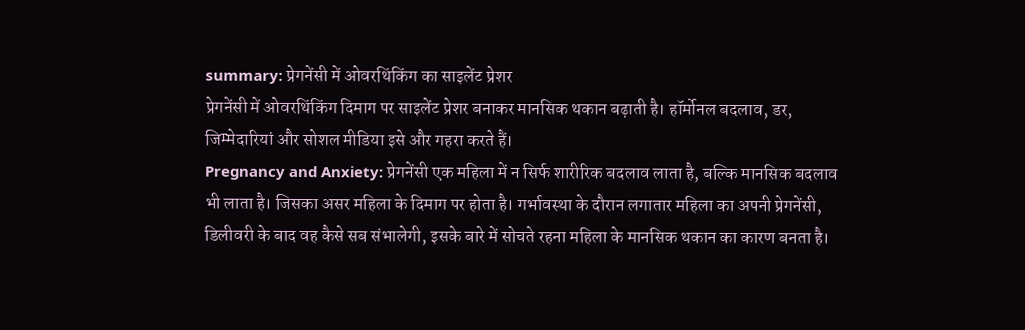summary: प्रेगनेंसी में ओवरथिंकिंग का साइलेंट प्रेशर
प्रेगनेंसी में ओवरथिंकिंग दिमाग पर साइलेंट प्रेशर बनाकर मानसिक थकान बढ़ाती है। हॉर्मोनल बदलाव, डर, जिम्मेदारियां और सोशल मीडिया इसे और गहरा करते हैं।
Pregnancy and Anxiety: प्रेगनेंसी एक महिला में न सिर्फ शारीरिक बदलाव लाता है, बल्कि मानसिक बदलाव भी लाता है। जिसका असर महिला के दिमाग पर होता है। गर्भावस्था के दौरान लगातार महिला का अपनी प्रेगनेंसी, डिलीवरी के बाद वह कैसे सब संभालेगी, इसके बारे में सोचते रहना महिला के मानसिक थकान का कारण बनता है।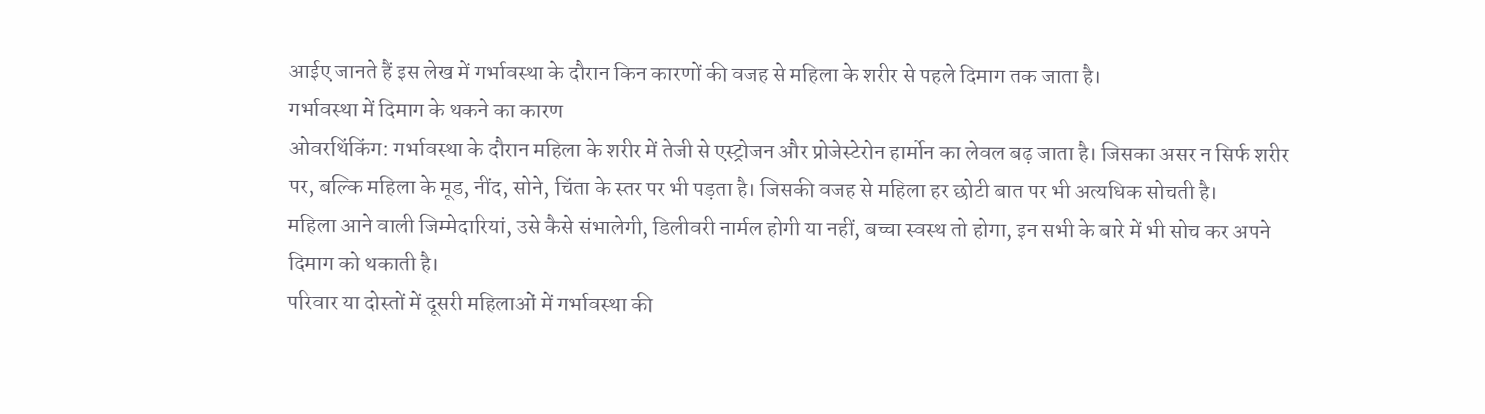आईए जानते हैं इस लेख में गर्भावस्था के दौरान किन कारणों की वजह से महिला के शरीर से पहले दिमाग तक जाता है।
गर्भावस्था में दिमाग के थकने का कारण
ओवरथिंकिंग: गर्भावस्था के दौरान महिला के शरीर में तेजी से एस्ट्रोजन और प्रोजेस्टेरोन हार्मोन का लेवल बढ़ जाता है। जिसका असर न सिर्फ शरीर पर, बल्कि महिला के मूड, नींद, सोने, चिंता के स्तर पर भी पड़ता है। जिसकी वजह से महिला हर छोटी बात पर भी अत्यधिक सोचती है।
महिला आने वाली जिम्मेदारियां, उसे कैसे संभालेगी, डिलीवरी नार्मल होगी या नहीं, बच्चा स्वस्थ तो होगा, इन सभी के बारे में भी सोच कर अपने दिमाग को थकाती है।
परिवार या दोस्तों में दूसरी महिलाओं में गर्भावस्था की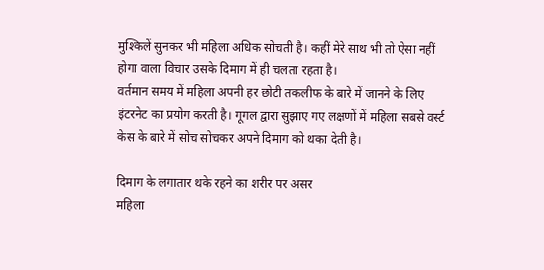मुश्किलें सुनकर भी महिला अधिक सोचती है। कहीं मेरे साथ भी तो ऐसा नहीं होगा वाला विचार उसके दिमाग में ही चलता रहता है।
वर्तमान समय में महिला अपनी हर छोटी तकलीफ के बारे में जानने के लिए इंटरनेट का प्रयोग करती है। गूगल द्वारा सुझाए गए लक्षणों में महिला सबसे वर्स्ट केस के बारे में सोच सोचकर अपने दिमाग को थका देती है।

दिमाग के लगातार थके रहने का शरीर पर असर
महिला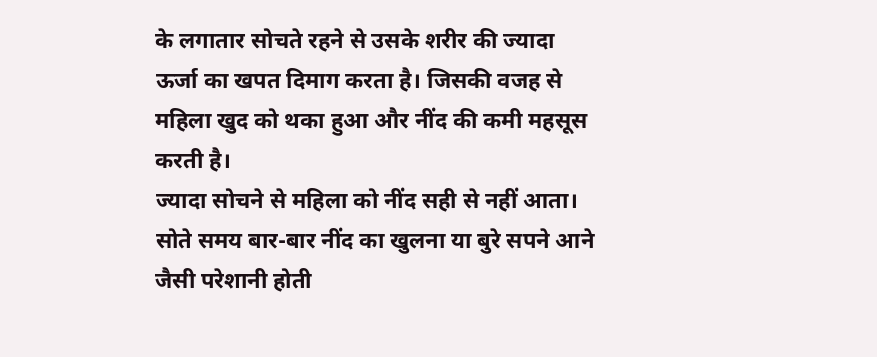के लगातार सोचते रहने से उसके शरीर की ज्यादा ऊर्जा का खपत दिमाग करता है। जिसकी वजह से महिला खुद को थका हुआ और नींद की कमी महसूस करती है।
ज्यादा सोचने से महिला को नींद सही से नहीं आता। सोते समय बार-बार नींद का खुलना या बुरे सपने आने जैसी परेशानी होती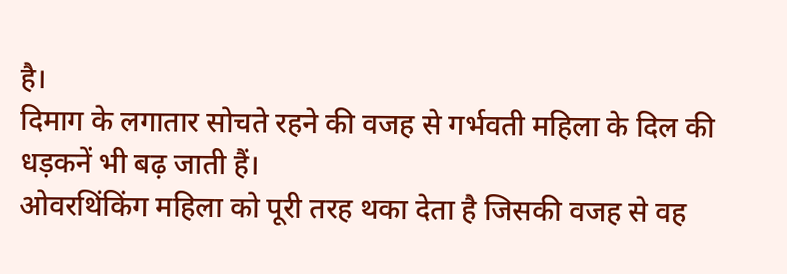है।
दिमाग के लगातार सोचते रहने की वजह से गर्भवती महिला के दिल की धड़कनें भी बढ़ जाती हैं।
ओवरथिंकिंग महिला को पूरी तरह थका देता है जिसकी वजह से वह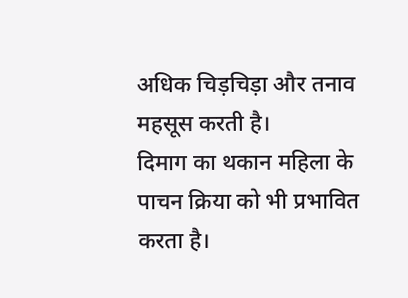अधिक चिड़चिड़ा और तनाव महसूस करती है।
दिमाग का थकान महिला के पाचन क्रिया को भी प्रभावित करता है।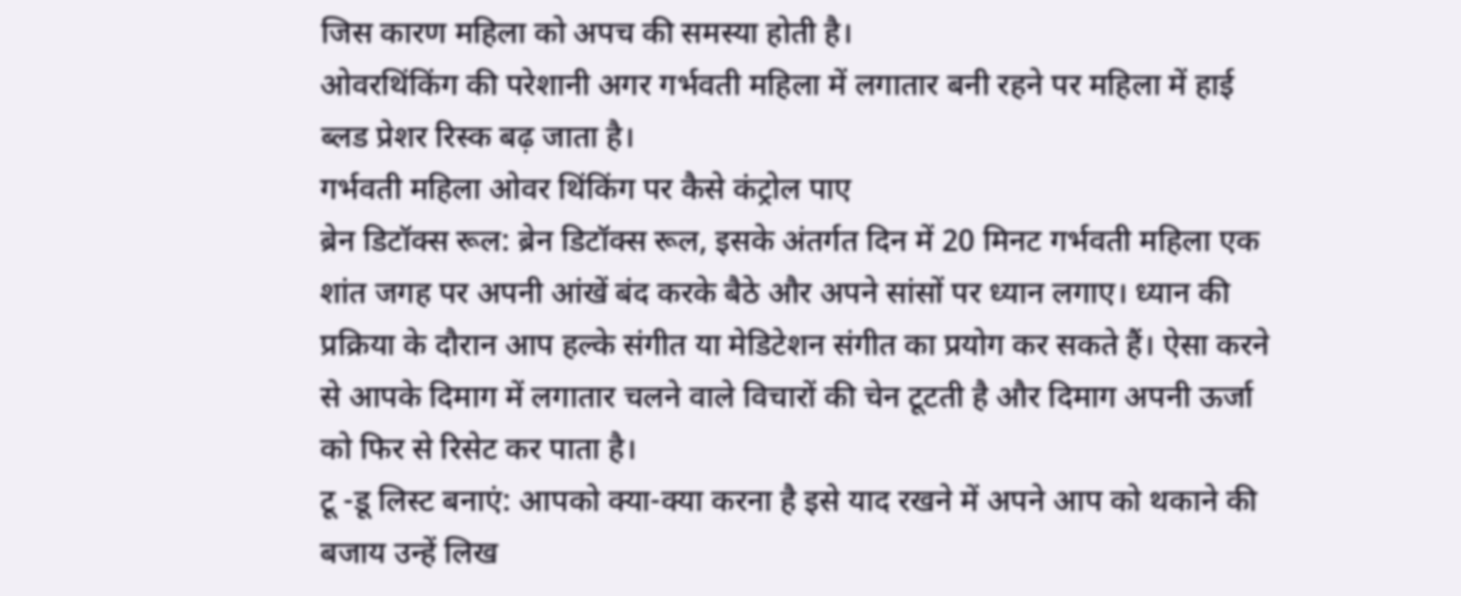जिस कारण महिला को अपच की समस्या होती है।
ओवरथिंकिंग की परेशानी अगर गर्भवती महिला में लगातार बनी रहने पर महिला में हाई ब्लड प्रेशर रिस्क बढ़ जाता है।
गर्भवती महिला ओवर थिंकिंग पर कैसे कंट्रोल पाए
ब्रेन डिटॉक्स रूल: ब्रेन डिटॉक्स रूल, इसके अंतर्गत दिन में 20 मिनट गर्भवती महिला एक शांत जगह पर अपनी आंखें बंद करके बैठे और अपने सांसों पर ध्यान लगाए। ध्यान की प्रक्रिया के दौरान आप हल्के संगीत या मेडिटेशन संगीत का प्रयोग कर सकते हैं। ऐसा करने से आपके दिमाग में लगातार चलने वाले विचारों की चेन टूटती है और दिमाग अपनी ऊर्जा को फिर से रिसेट कर पाता है।
टू -डू लिस्ट बनाएं: आपको क्या-क्या करना है इसे याद रखने में अपने आप को थकाने की बजाय उन्हें लिख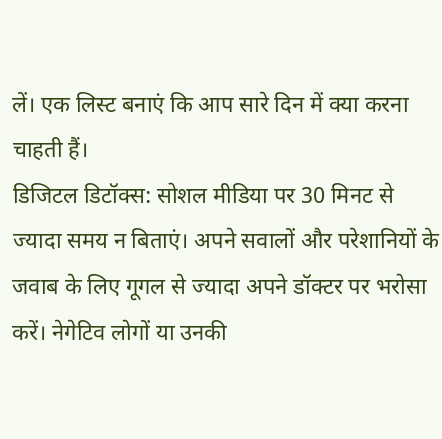लें। एक लिस्ट बनाएं कि आप सारे दिन में क्या करना चाहती हैं।
डिजिटल डिटॉक्स: सोशल मीडिया पर 30 मिनट से ज्यादा समय न बिताएं। अपने सवालों और परेशानियों के जवाब के लिए गूगल से ज्यादा अपने डॉक्टर पर भरोसा करें। नेगेटिव लोगों या उनकी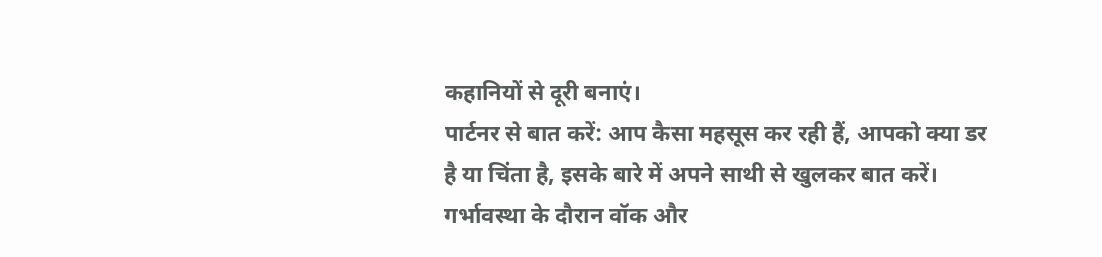कहानियों से दूरी बनाएं।
पार्टनर से बात करें: आप कैसा महसूस कर रही हैं, आपको क्या डर है या चिंता है, इसके बारे में अपने साथी से खुलकर बात करें।
गर्भावस्था के दौरान वॉक और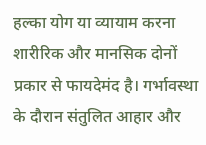हल्का योग या व्यायाम करना शारीरिक और मानसिक दोनों प्रकार से फायदेमंद है। गर्भावस्था के दौरान संतुलित आहार और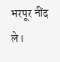भरपूर नींद ले।